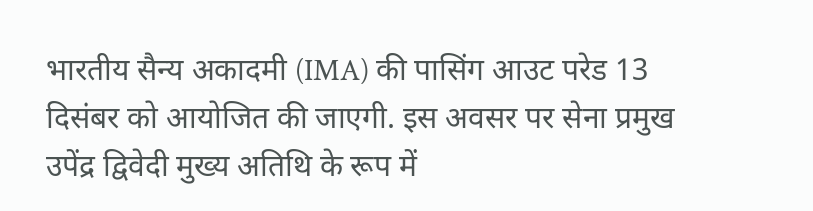भारतीय सैन्य अकादमी (IMA) की पासिंग आउट परेड 13 दिसंबर को आयोजित की जाएगी. इस अवसर पर सेना प्रमुख उपेंद्र द्विवेदी मुख्य अतिथि के रूप में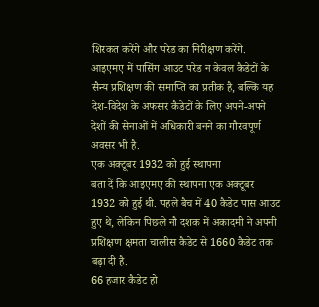शिरकत करेंगे और परेड का निरीक्षण करेंगे.
आइएमए में पासिंग आउट परेड न केवल कैडेटों के सैन्य प्रशिक्षण की समाप्ति का प्रतीक है, बल्कि यह देश-विदेश के अफसर कैडेटों के लिए अपने-अपने देशों की सेनाओं में अधिकारी बनने का गौरवपूर्ण अवसर भी है.
एक अक्टूबर 1932 को हुई स्थापना
बता दें कि आइएमए की स्थापना एक अक्टूबर 1932 को हुई थी. पहले बैच में 40 कैडेट पास आउट हुए थे, लेकिन पिछले नौ दशक में अकादमी ने अपनी प्रशिक्षण क्षमता चालीस कैडेट से 1660 कैडेट तक बढ़ा दी है.
66 हजार कैडेट हो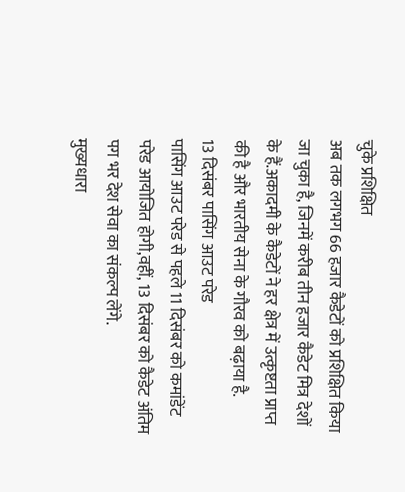चुके प्रशिक्षित
अब तक लगभग 66 हजार कैडेटों को प्रशिक्षित किया जा चुका है, जिनमें करीब तीन हजार कैडेट मित्र देशों के हैं.अकादमी के कैडेटों ने हर क्षेत्र में उत्कृष्टता प्राप्त की है और भारतीय सेना के गौरव को बढ़ाया है.
13 दिसंबर पासिंग आउट परेड
पासिंग आउट परेड से पहले 11 दिसंबर को कमांडेंट परेड आयोजित होगी,वहीं, 13 दिसंबर को कैडेट अंतिम पग भर देश सेवा का संकल्प लेंगे.
मुख्यधारा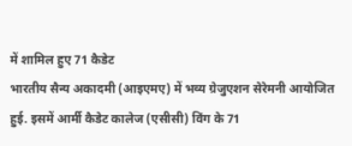में शामिल हुए 71 कैडेट
भारतीय सैन्य अकादमी (आइएमए) में भव्य ग्रेजुएशन सेरेमनी आयोजित हुई. इसमें आर्मी कैडेट कालेज (एसीसी) विंग के 71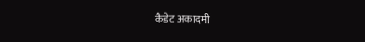कैडेट अकादमी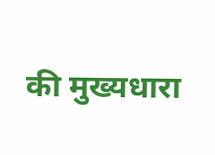की मुख्यधारा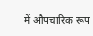में औपचारिक रूप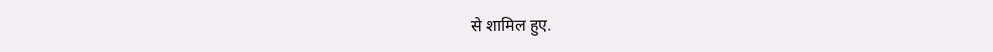से शामिल हुए.